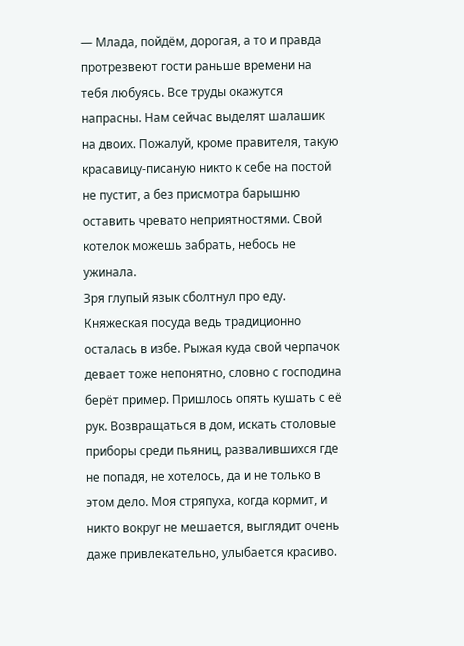— Млада, пойдём, дорогая, а то и правда протрезвеют гости раньше времени на тебя любуясь. Все труды окажутся напрасны. Нам сейчас выделят шалашик на двоих. Пожалуй, кроме правителя, такую красавицу-писаную никто к себе на постой не пустит, а без присмотра барышню оставить чревато неприятностями. Свой котелок можешь забрать, небось не ужинала.
Зря глупый язык сболтнул про еду. Княжеская посуда ведь традиционно осталась в избе. Рыжая куда свой черпачок девает тоже непонятно, словно с господина берёт пример. Пришлось опять кушать с её рук. Возвращаться в дом, искать столовые приборы среди пьяниц, развалившихся где не попадя, не хотелось, да и не только в этом дело. Моя стряпуха, когда кормит, и никто вокруг не мешается, выглядит очень даже привлекательно, улыбается красиво.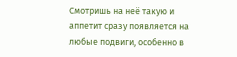Смотришь на неё такую и аппетит сразу появляется на любые подвиги, особенно в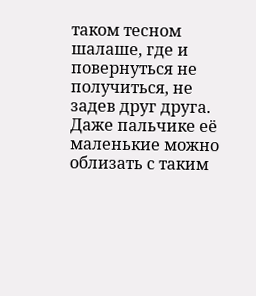таком тесном шалаше, где и повернуться не получиться, не задев друг друга. Даже пальчике её маленькие можно облизать с таким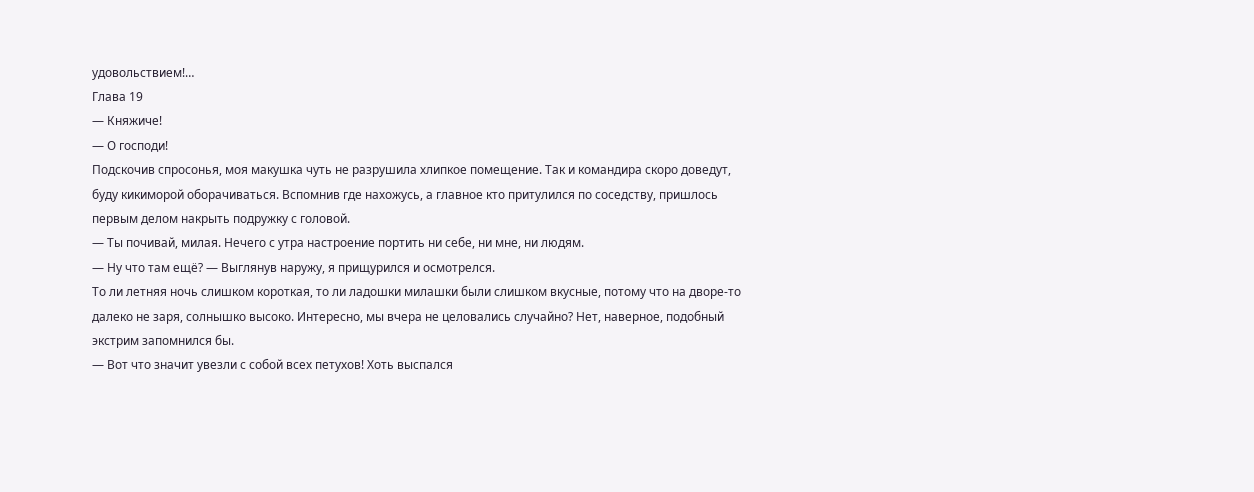удовольствием!…
Глава 19
— Княжиче!
— О господи!
Подскочив спросонья, моя макушка чуть не разрушила хлипкое помещение. Так и командира скоро доведут, буду кикиморой оборачиваться. Вспомнив где нахожусь, а главное кто притулился по соседству, пришлось первым делом накрыть подружку с головой.
— Ты почивай, милая. Нечего с утра настроение портить ни себе, ни мне, ни людям.
— Ну что там ещё? — Выглянув наружу, я прищурился и осмотрелся.
То ли летняя ночь слишком короткая, то ли ладошки милашки были слишком вкусные, потому что на дворе-то далеко не заря, солнышко высоко. Интересно, мы вчера не целовались случайно? Нет, наверное, подобный экстрим запомнился бы.
— Вот что значит увезли с собой всех петухов! Хоть выспался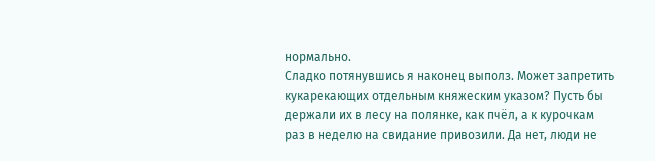нормально.
Сладко потянувшись я наконец выполз. Может запретить кукарекающих отдельным княжеским указом? Пусть бы держали их в лесу на полянке, как пчёл, а к курочкам раз в неделю на свидание привозили. Да нет, люди не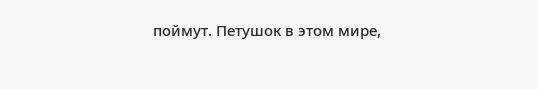поймут. Петушок в этом мире,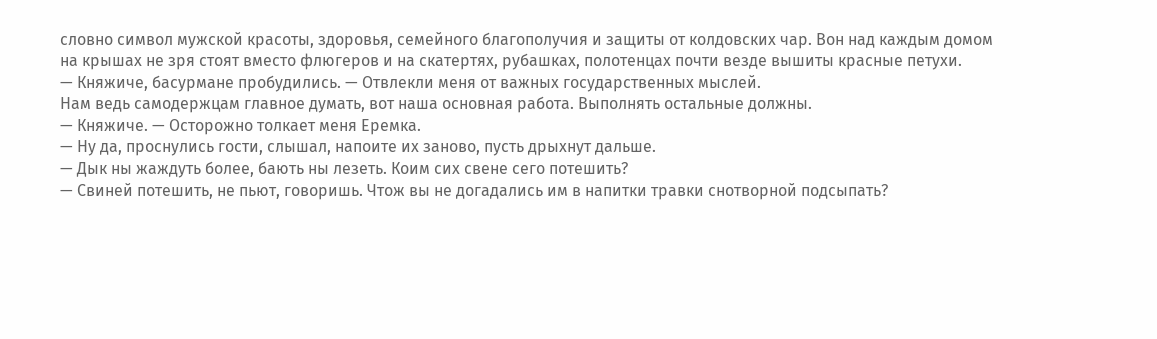словно символ мужской красоты, здоровья, семейного благополучия и защиты от колдовских чар. Вон над каждым домом на крышах не зря стоят вместо флюгеров и на скатертях, рубашках, полотенцах почти везде вышиты красные петухи.
— Княжиче, басурмане пробудились. — Отвлекли меня от важных государственных мыслей.
Нам ведь самодержцам главное думать, вот наша основная работа. Выполнять остальные должны.
— Княжиче. — Осторожно толкает меня Еремка.
— Ну да, проснулись гости, слышал, напоите их заново, пусть дрыхнут дальше.
— Дык ны жаждуть более, бають ны лезеть. Коим сих свене сего потешить?
— Свиней потешить, не пьют, говоришь. Чтож вы не догадались им в напитки травки снотворной подсыпать?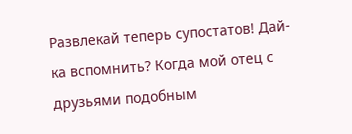Развлекай теперь супостатов! Дай-ка вспомнить? Когда мой отец с друзьями подобным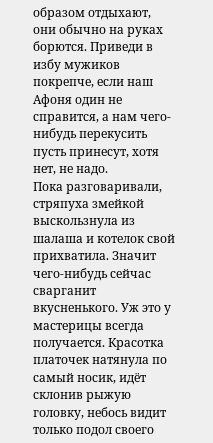образом отдыхают, они обычно на руках борются. Приведи в избу мужиков покрепче, если наш Афоня один не справится, а нам чего-нибудь перекусить пусть принесут, хотя нет, не надо.
Пока разговаривали, стряпуха змейкой выскользнула из шалаша и котелок свой прихватила. Значит чего-нибудь сейчас сварганит вкусненького. Уж это у мастерицы всегда получается. Красотка платочек натянула по самый носик, идёт склонив рыжую головку, небось видит только подол своего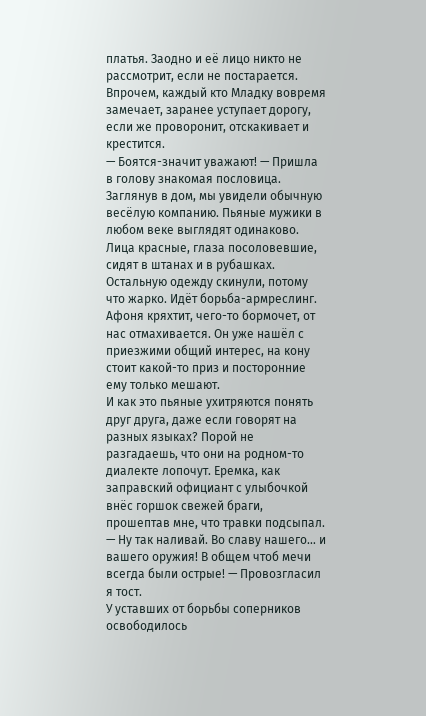платья. Заодно и её лицо никто не рассмотрит, если не постарается. Впрочем, каждый кто Младку вовремя замечает, заранее уступает дорогу, если же проворонит, отскакивает и крестится.
— Боятся-значит уважают! — Пришла в голову знакомая пословица.
Заглянув в дом, мы увидели обычную весёлую компанию. Пьяные мужики в любом веке выглядят одинаково. Лица красные, глаза посоловевшие, сидят в штанах и в рубашках. Остальную одежду скинули, потому что жарко. Идёт борьба-армреслинг. Афоня кряхтит, чего-то бормочет, от нас отмахивается. Он уже нашёл с приезжими общий интерес, на кону стоит какой-то приз и посторонние ему только мешают.
И как это пьяные ухитряются понять друг друга, даже если говорят на разных языках? Порой не разгадаешь, что они на родном-то диалекте лопочут. Еремка, как заправский официант с улыбочкой внёс горшок свежей браги, прошептав мне, что травки подсыпал.
— Ну так наливай. Во славу нашего… и вашего оружия! В общем чтоб мечи всегда были острые! — Провозгласил я тост.
У уставших от борьбы соперников освободилось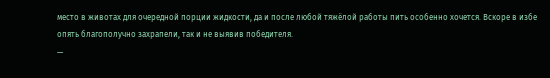место в животах для очередной порции жидкости, да и после любой тяжёлой работы пить особенно хочется. Вскоре в избе опять благополучно захрапели, так и не выявив победителя.
—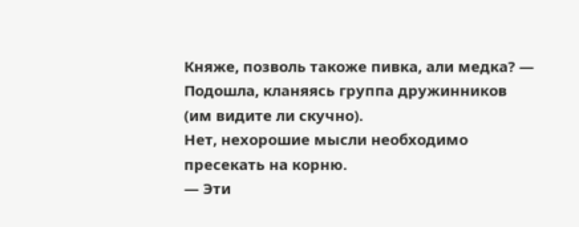Княже, позволь такоже пивка, али медка? — Подошла, кланяясь группа дружинников (им видите ли скучно).
Нет, нехорошие мысли необходимо пресекать на корню.
— Эти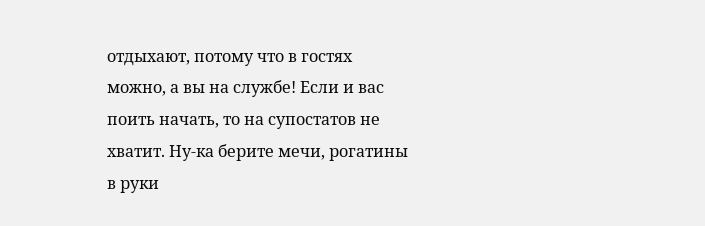отдыхают, потому что в гостях можно, а вы на службе! Если и вас поить начать, то на супостатов не хватит. Ну-ка берите мечи, рогатины в руки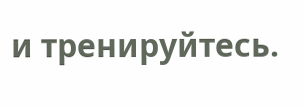и тренируйтесь.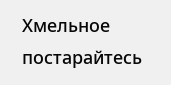Хмельное постарайтесь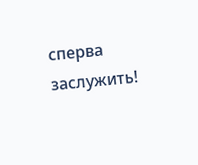сперва заслужить!